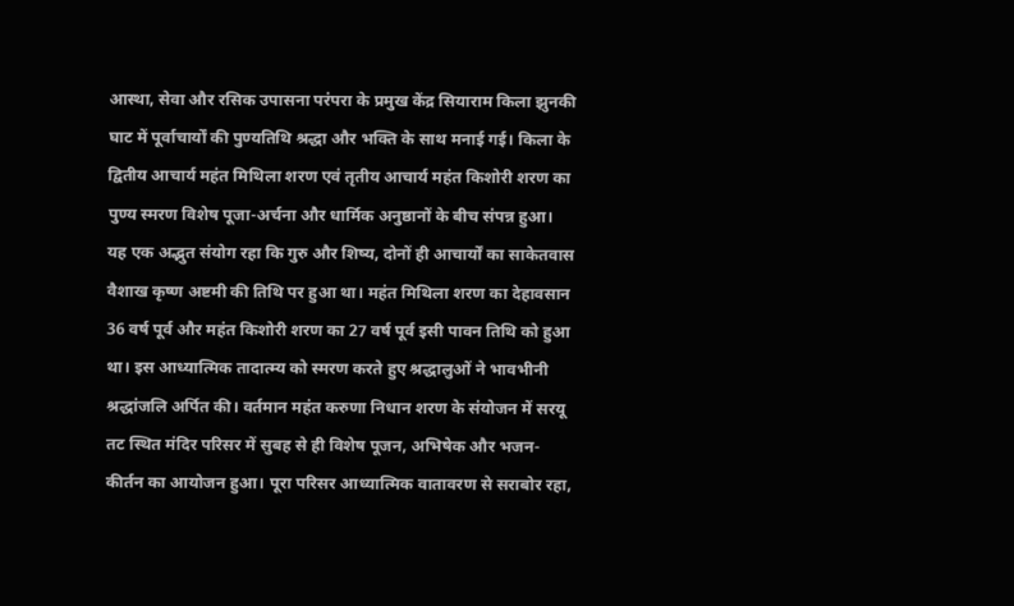आस्था, सेवा और रसिक उपासना परंपरा के प्रमुख केंद्र सियाराम किला झुनकी घाट में पूर्वाचार्यों की पुण्यतिथि श्रद्धा और भक्ति के साथ मनाई गई। किला के द्वितीय आचार्य महंत मिथिला शरण एवं तृतीय आचार्य महंत किशोरी शरण का पुण्य स्मरण विशेष पूजा-अर्चना और धार्मिक अनुष्ठानों के बीच संपन्न हुआ।
यह एक अद्भुत संयोग रहा कि गुरु और शिष्य, दोनों ही आचार्यों का साकेतवास वैशाख कृष्ण अष्टमी की तिथि पर हुआ था। महंत मिथिला शरण का देहावसान 36 वर्ष पूर्व और महंत किशोरी शरण का 27 वर्ष पूर्व इसी पावन तिथि को हुआ था। इस आध्यात्मिक तादात्म्य को स्मरण करते हुए श्रद्धालुओं ने भावभीनी श्रद्धांजलि अर्पित की। वर्तमान महंत करुणा निधान शरण के संयोजन में सरयू तट स्थित मंदिर परिसर में सुबह से ही विशेष पूजन, अभिषेक और भजन-कीर्तन का आयोजन हुआ। पूरा परिसर आध्यात्मिक वातावरण से सराबोर रहा,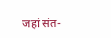जहां संत-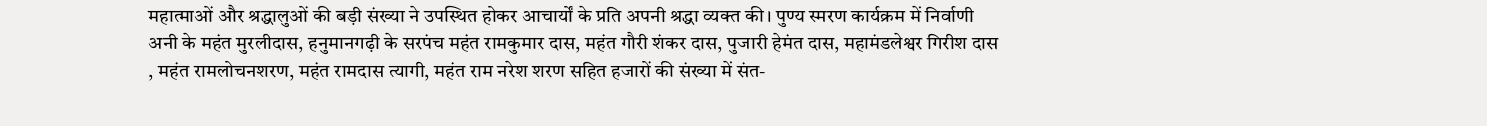महात्माओं और श्रद्धालुओं की बड़ी संख्या ने उपस्थित होकर आचार्यों के प्रति अपनी श्रद्धा व्यक्त की। पुण्य स्मरण कार्यक्रम में निर्वाणी अनी के महंत मुरलीदास, हनुमानगढ़ी के सरपंच महंत रामकुमार दास, महंत गौरी शंकर दास, पुजारी हेमंत दास, महामंडलेश्वर गिरीश दास , महंत रामलोचनशरण, महंत रामदास त्यागी, महंत राम नरेश शरण सहित हजारों की संख्या में संत-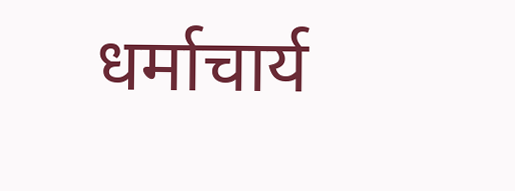धर्माचार्य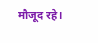मौजूद रहे।